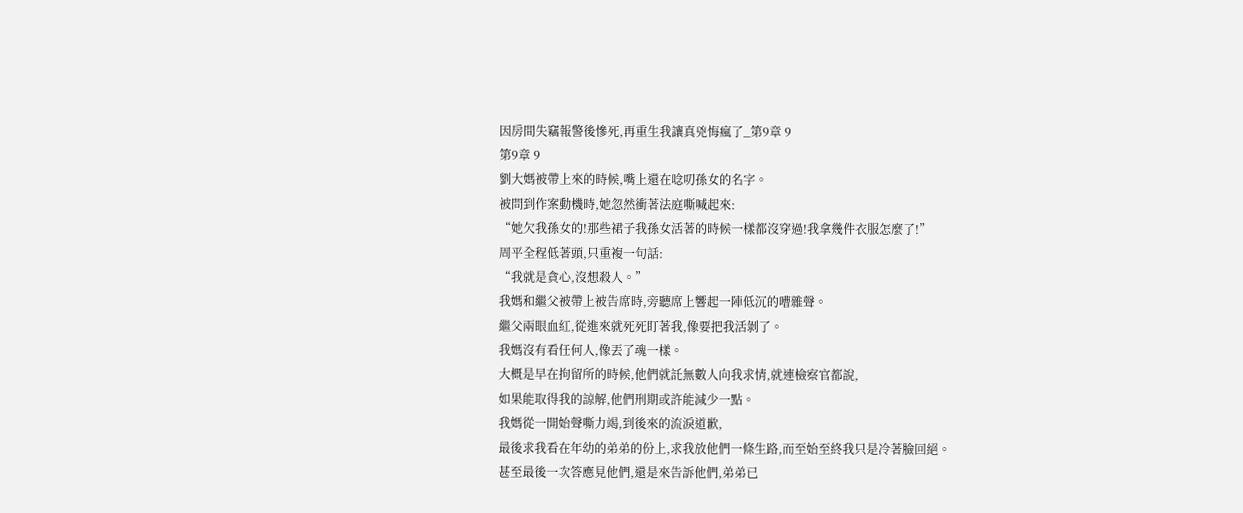因房間失竊報警後慘死,再重生我讓真兇悔瘋了_第9章 9
第9章 9
劉大媽被帶上來的時候,嘴上還在唸叨孫女的名字。
被問到作案動機時,她忽然衝著法庭嘶喊起來:
“她欠我孫女的!那些裙子我孫女活著的時候一樣都沒穿過!我拿幾件衣服怎麼了!”
周平全程低著頭,只重複一句話:
“我就是貪心,沒想殺人。”
我媽和繼父被帶上被告席時,旁聽席上響起一陣低沉的嘈雜聲。
繼父兩眼血紅,從進來就死死盯著我,像要把我活剝了。
我媽沒有看任何人,像丟了魂一樣。
大概是早在拘留所的時候,他們就託無數人向我求情,就連檢察官都說,
如果能取得我的諒解,他們刑期或許能減少一點。
我媽從一開始聲嘶力竭,到後來的流淚道歉,
最後求我看在年幼的弟弟的份上,求我放他們一條生路,而至始至終我只是冷著臉回絕。
甚至最後一次答應見他們,還是來告訴他們,弟弟已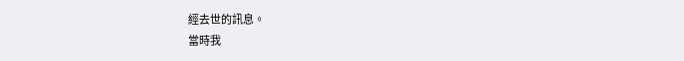經去世的訊息。
當時我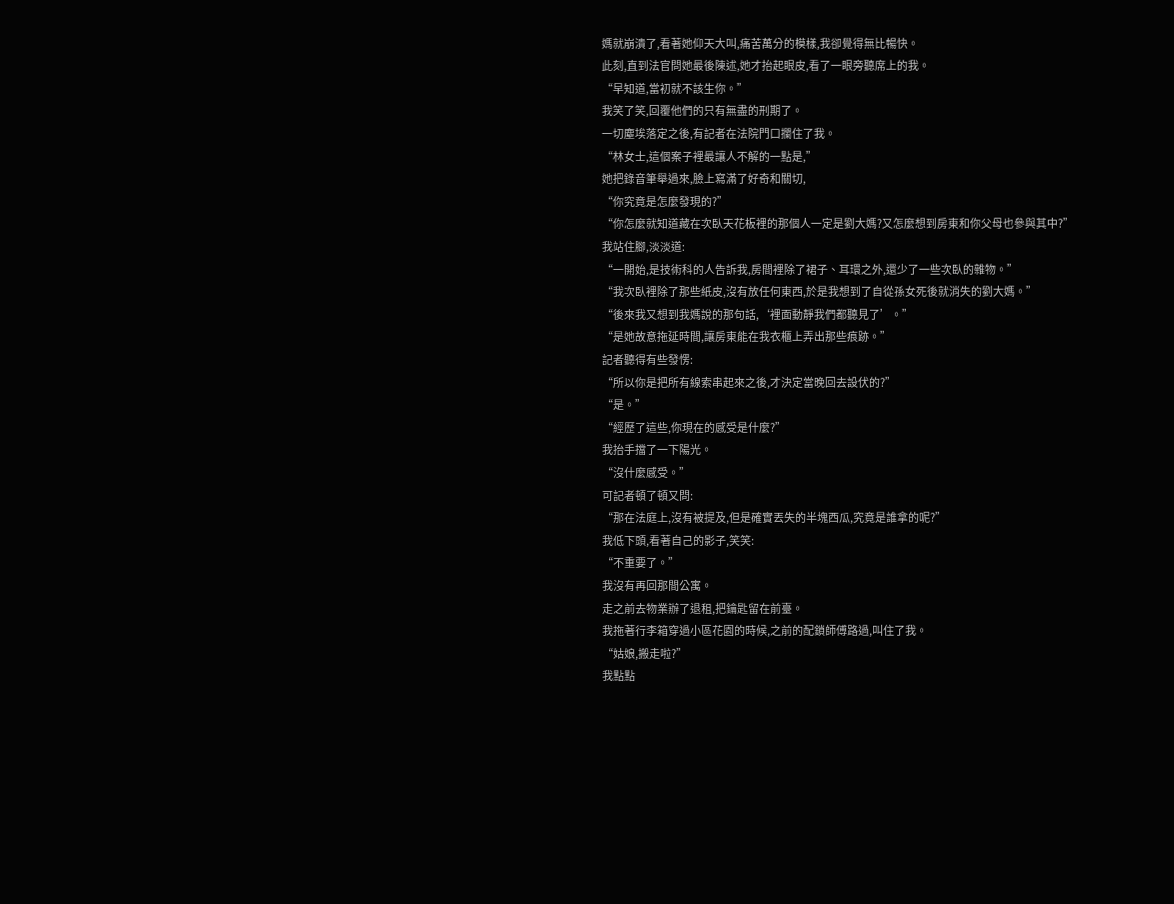媽就崩潰了,看著她仰天大叫,痛苦萬分的模樣,我卻覺得無比暢快。
此刻,直到法官問她最後陳述,她才抬起眼皮,看了一眼旁聽席上的我。
“早知道,當初就不該生你。”
我笑了笑,回覆他們的只有無盡的刑期了。
一切塵埃落定之後,有記者在法院門口攔住了我。
“林女士,這個案子裡最讓人不解的一點是,”
她把錄音筆舉過來,臉上寫滿了好奇和關切,
“你究竟是怎麼發現的?”
“你怎麼就知道藏在次臥天花板裡的那個人一定是劉大媽?又怎麼想到房東和你父母也參與其中?”
我站住腳,淡淡道:
“一開始,是技術科的人告訴我,房間裡除了裙子、耳環之外,還少了一些次臥的雜物。”
“我次臥裡除了那些紙皮,沒有放任何東西,於是我想到了自從孫女死後就消失的劉大媽。”
“後來我又想到我媽說的那句話,‘裡面動靜我們都聽見了’。”
“是她故意拖延時間,讓房東能在我衣櫃上弄出那些痕跡。”
記者聽得有些發愣:
“所以你是把所有線索串起來之後,才決定當晚回去設伏的?”
“是。”
“經歷了這些,你現在的感受是什麼?”
我抬手擋了一下陽光。
“沒什麼感受。”
可記者頓了頓又問:
“那在法庭上,沒有被提及,但是確實丟失的半塊西瓜,究竟是誰拿的呢?”
我低下頭,看著自己的影子,笑笑:
“不重要了。”
我沒有再回那間公寓。
走之前去物業辦了退租,把鑰匙留在前臺。
我拖著行李箱穿過小區花園的時候,之前的配鎖師傅路過,叫住了我。
“姑娘,搬走啦?”
我點點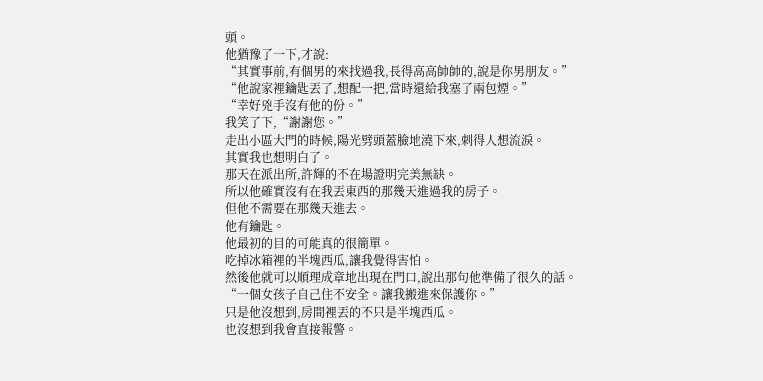頭。
他猶豫了一下,才說:
“其實事前,有個男的來找過我,長得高高帥帥的,說是你男朋友。”
“他說家裡鑰匙丟了,想配一把,當時還給我塞了兩包煙。”
“幸好兇手沒有他的份。”
我笑了下,“謝謝您。”
走出小區大門的時候,陽光劈頭蓋臉地澆下來,刺得人想流淚。
其實我也想明白了。
那天在派出所,許輝的不在場證明完美無缺。
所以他確實沒有在我丟東西的那幾天進過我的房子。
但他不需要在那幾天進去。
他有鑰匙。
他最初的目的可能真的很簡單。
吃掉冰箱裡的半塊西瓜,讓我覺得害怕。
然後他就可以順理成章地出現在門口,說出那句他準備了很久的話。
“一個女孩子自己住不安全。讓我搬進來保護你。”
只是他沒想到,房間裡丟的不只是半塊西瓜。
也沒想到我會直接報警。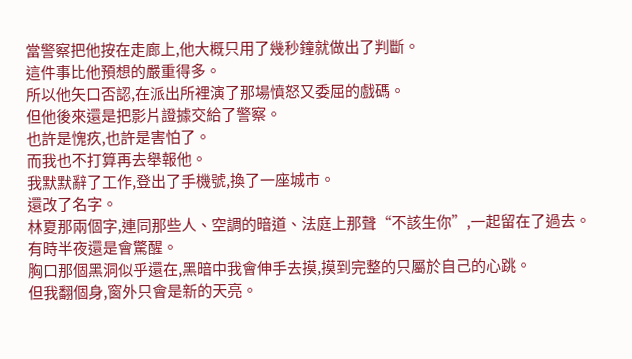當警察把他按在走廊上,他大概只用了幾秒鐘就做出了判斷。
這件事比他預想的嚴重得多。
所以他矢口否認,在派出所裡演了那場憤怒又委屈的戲碼。
但他後來還是把影片證據交給了警察。
也許是愧疚,也許是害怕了。
而我也不打算再去舉報他。
我默默辭了工作,登出了手機號,換了一座城市。
還改了名字。
林夏那兩個字,連同那些人、空調的暗道、法庭上那聲“不該生你”,一起留在了過去。
有時半夜還是會驚醒。
胸口那個黑洞似乎還在,黑暗中我會伸手去摸,摸到完整的只屬於自己的心跳。
但我翻個身,窗外只會是新的天亮。